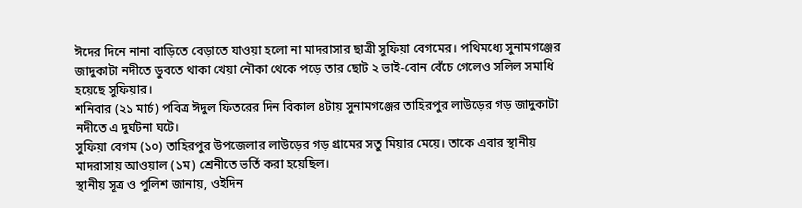ঈদের দিনে নানা বাড়িতে বেড়াতে যাওয়া হলো না মাদরাসার ছাত্রী সুফিয়া বেগমের। পথিমধ্যে সুনামগঞ্জের জাদুকাটা নদীতে ডুবতে থাকা খেয়া নৌকা থেকে পড়ে তার ছোট ২ ভাই-বোন বেঁচে গেলেও সলিল সমাধি হয়েছে সুফিয়ার।
শনিবার (২১ মার্চ) পবিত্র ঈদুল ফিতরের দিন বিকাল ৪টায় সুনামগঞ্জের তাহিরপুর লাউড়ের গড় জাদুকাটা নদীতে এ দুর্ঘটনা ঘটে।
সুফিয়া বেগম (১০) তাহিরপুর উপজেলার লাউড়ের গড় গ্রামের সতু মিয়ার মেয়ে। তাকে এবার স্থানীয় মাদরাসায় আওয়াল (১ম) শ্রেনীতে ভর্তি করা হয়েছিল।
স্থানীয় সূত্র ও পুলিশ জানায়, ওইদিন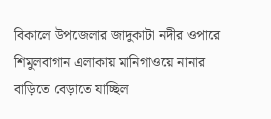বিকালে উপজেলার জাদুকাটা নদীর ওপারে শিমুলবাগান এলাকায় মানিগাওয়ে নানার বাড়িতে বেড়াতে যাচ্ছিল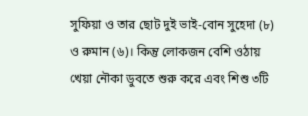সুফিয়া ও তার ছোট দুই ভাই-বোন সুহেদা (৮) ও রুমান (৬)। কিন্তু লোকজন বেশি ওঠায় খেয়া নৌকা ডুবতে শুরু করে এবং শিশু ৩টি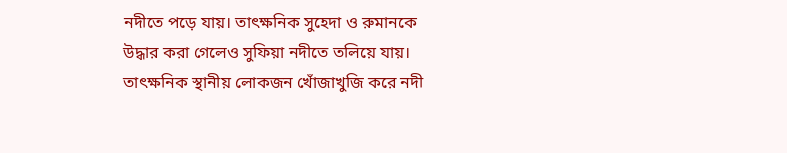নদীতে পড়ে যায়। তাৎক্ষনিক সুহেদা ও রুমানকে উদ্ধার করা গেলেও সুফিয়া নদীতে তলিয়ে যায়। তাৎক্ষনিক স্থানীয় লোকজন খোঁজাখুজি করে নদী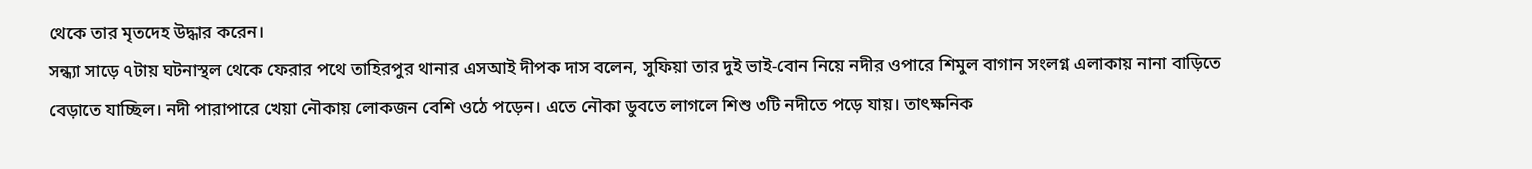থেকে তার মৃতদেহ উদ্ধার করেন।
সন্ধ্যা সাড়ে ৭টায় ঘটনাস্থল থেকে ফেরার পথে তাহিরপুর থানার এসআই দীপক দাস বলেন, সুফিয়া তার দুই ভাই-বোন নিয়ে নদীর ওপারে শিমুল বাগান সংলগ্ন এলাকায় নানা বাড়িতে বেড়াতে যাচ্ছিল। নদী পারাপারে খেয়া নৌকায় লোকজন বেশি ওঠে পড়েন। এতে নৌকা ডুবতে লাগলে শিশু ৩টি নদীতে পড়ে যায়। তাৎক্ষনিক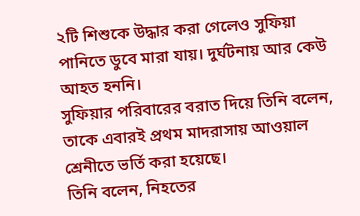২টি শিশুকে উদ্ধার করা গেলেও সুফিয়া পানিতে ডুবে মারা যায়। দুর্ঘটনায় আর কেউ আহত হননি।
সুফিয়ার পরিবারের বরাত দিয়ে তিনি বলেন, তাকে এবারই প্রথম মাদরাসায় আওয়াল শ্রেনীতে ভর্তি করা হয়েছে।
তিনি বলেন, নিহতের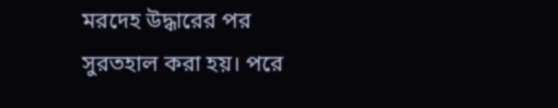মরদেহ উদ্ধারের পর সুরতহাল করা হয়। পরে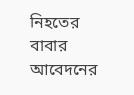নিহতের বাবার আবেদনের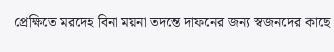প্রেক্ষিতে মরদেহ বিনা ময়না তদন্তে দাফনের জন্য স্বজনদের কাছে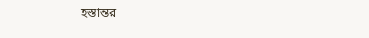হস্তান্তর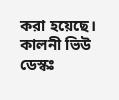করা হয়েছে।
কালনী ভিউ ডেস্কঃ